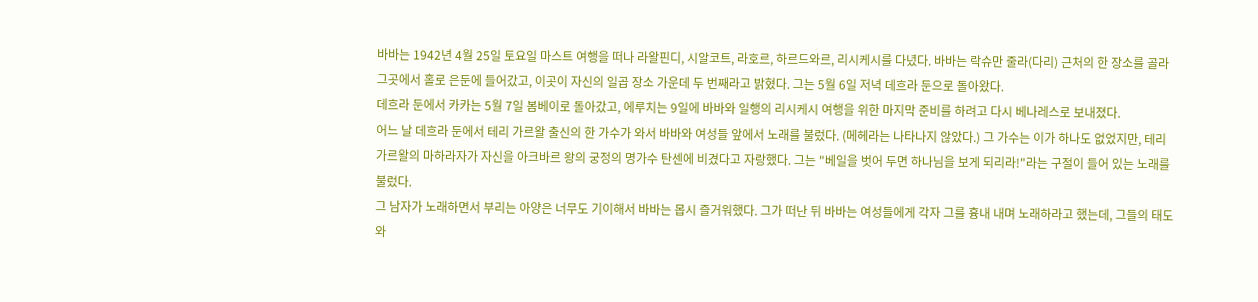바바는 1942년 4월 25일 토요일 마스트 여행을 떠나 라왈핀디, 시알코트, 라호르, 하르드와르, 리시케시를 다녔다. 바바는 락슈만 줄라(다리) 근처의 한 장소를 골라 그곳에서 홀로 은둔에 들어갔고, 이곳이 자신의 일곱 장소 가운데 두 번째라고 밝혔다. 그는 5월 6일 저녁 데흐라 둔으로 돌아왔다.
데흐라 둔에서 카카는 5월 7일 봄베이로 돌아갔고, 에루치는 9일에 바바와 일행의 리시케시 여행을 위한 마지막 준비를 하려고 다시 베나레스로 보내졌다.
어느 날 데흐라 둔에서 테리 가르왈 출신의 한 가수가 와서 바바와 여성들 앞에서 노래를 불렀다. (메헤라는 나타나지 않았다.) 그 가수는 이가 하나도 없었지만, 테리 가르왈의 마하라자가 자신을 아크바르 왕의 궁정의 명가수 탄센에 비겼다고 자랑했다. 그는 "베일을 벗어 두면 하나님을 보게 되리라!"라는 구절이 들어 있는 노래를 불렀다.
그 남자가 노래하면서 부리는 아양은 너무도 기이해서 바바는 몹시 즐거워했다. 그가 떠난 뒤 바바는 여성들에게 각자 그를 흉내 내며 노래하라고 했는데, 그들의 태도와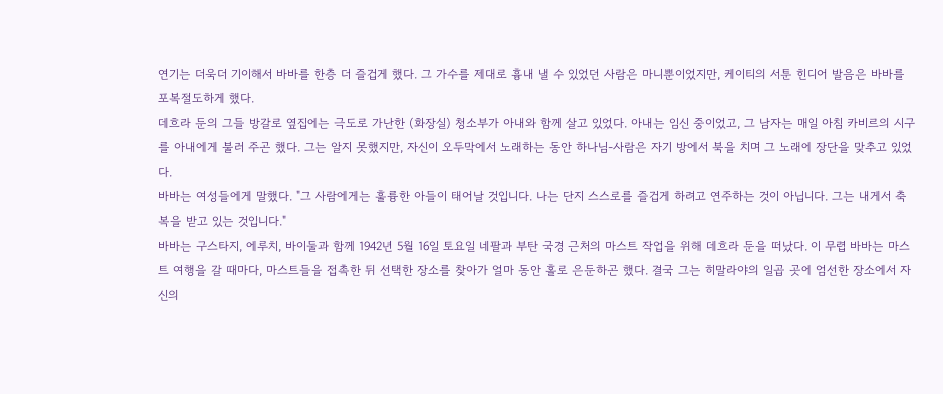연기는 더욱더 기이해서 바바를 한층 더 즐겁게 했다. 그 가수를 제대로 흉내 낼 수 있었던 사람은 마니뿐이었지만, 케이티의 서툰 힌디어 발음은 바바를 포복절도하게 했다.
데흐라 둔의 그들 방갈로 옆집에는 극도로 가난한 (화장실) 청소부가 아내와 함께 살고 있었다. 아내는 임신 중이었고, 그 남자는 매일 아침 카비르의 시구를 아내에게 불러 주곤 했다. 그는 알지 못했지만, 자신이 오두막에서 노래하는 동안 하나님-사람은 자기 방에서 북을 치며 그 노래에 장단을 맞추고 있었다.
바바는 여성들에게 말했다. "그 사람에게는 훌륭한 아들이 태어날 것입니다. 나는 단지 스스로를 즐겁게 하려고 연주하는 것이 아닙니다. 그는 내게서 축복을 받고 있는 것입니다."
바바는 구스타지, 에루치, 바이둘과 함께 1942년 5월 16일 토요일 네팔과 부탄 국경 근처의 마스트 작업을 위해 데흐라 둔을 떠났다. 이 무렵 바바는 마스트 여행을 갈 때마다, 마스트들을 접촉한 뒤 선택한 장소를 찾아가 얼마 동안 홀로 은둔하곤 했다. 결국 그는 히말라야의 일곱 곳에 엄선한 장소에서 자신의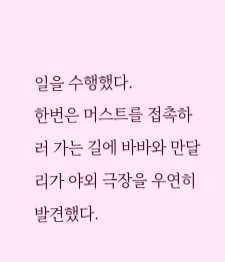일을 수행했다.
한번은 머스트를 접촉하러 가는 길에 바바와 만달리가 야외 극장을 우연히 발견했다.